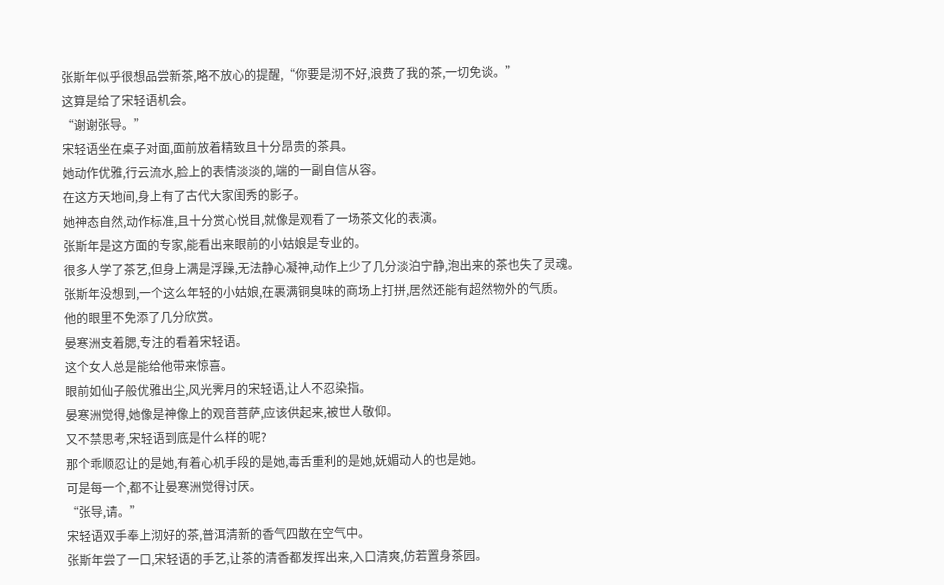张斯年似乎很想品尝新茶,略不放心的提醒,“你要是沏不好,浪费了我的茶,一切免谈。”
这算是给了宋轻语机会。
“谢谢张导。”
宋轻语坐在桌子对面,面前放着精致且十分昂贵的茶具。
她动作优雅,行云流水,脸上的表情淡淡的,端的一副自信从容。
在这方天地间,身上有了古代大家闺秀的影子。
她神态自然,动作标准,且十分赏心悦目,就像是观看了一场茶文化的表演。
张斯年是这方面的专家,能看出来眼前的小姑娘是专业的。
很多人学了茶艺,但身上满是浮躁,无法静心凝神,动作上少了几分淡泊宁静,泡出来的茶也失了灵魂。
张斯年没想到,一个这么年轻的小姑娘,在裹满铜臭味的商场上打拼,居然还能有超然物外的气质。
他的眼里不免添了几分欣赏。
晏寒洲支着腮,专注的看着宋轻语。
这个女人总是能给他带来惊喜。
眼前如仙子般优雅出尘,风光霁月的宋轻语,让人不忍染指。
晏寒洲觉得,她像是神像上的观音菩萨,应该供起来,被世人敬仰。
又不禁思考,宋轻语到底是什么样的呢?
那个乖顺忍让的是她,有着心机手段的是她,毒舌重利的是她,妩媚动人的也是她。
可是每一个,都不让晏寒洲觉得讨厌。
“张导,请。”
宋轻语双手奉上沏好的茶,普洱清新的香气四散在空气中。
张斯年尝了一口,宋轻语的手艺,让茶的清香都发挥出来,入口清爽,仿若置身茶园。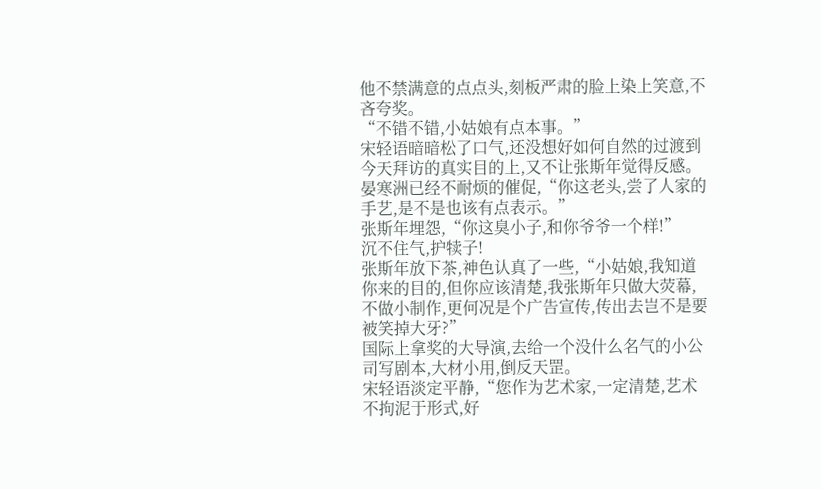他不禁满意的点点头,刻板严肃的脸上染上笑意,不吝夸奖。
“不错不错,小姑娘有点本事。”
宋轻语暗暗松了口气,还没想好如何自然的过渡到今天拜访的真实目的上,又不让张斯年觉得反感。
晏寒洲已经不耐烦的催促,“你这老头,尝了人家的手艺,是不是也该有点表示。”
张斯年埋怨,“你这臭小子,和你爷爷一个样!”
沉不住气,护犊子!
张斯年放下茶,神色认真了一些,“小姑娘,我知道你来的目的,但你应该清楚,我张斯年只做大荧幕,不做小制作,更何况是个广告宣传,传出去岂不是要被笑掉大牙?”
国际上拿奖的大导演,去给一个没什么名气的小公司写剧本,大材小用,倒反天罡。
宋轻语淡定平静,“您作为艺术家,一定清楚,艺术不拘泥于形式,好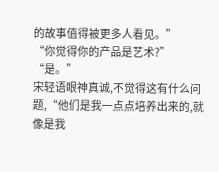的故事值得被更多人看见。”
“你觉得你的产品是艺术?”
“是。”
宋轻语眼神真诚,不觉得这有什么问题,“他们是我一点点培养出来的,就像是我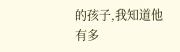的孩子,我知道他有多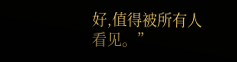好,值得被所有人看见。”